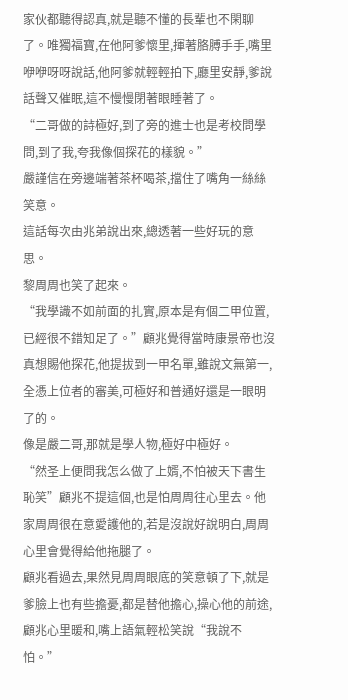家伙都聽得認真,就是聽不懂的長輩也不閑聊了。唯獨福寶,在他阿爹懷里,揮著胳膊手手,嘴里咿咿呀呀說話,他阿爹就輕輕拍下,廳里安靜,爹說話聲又催眠,這不慢慢閉著眼睡著了。
“二哥做的詩極好,到了旁的進士也是考校問學問,到了我,夸我像個探花的樣貌。”
嚴謹信在旁邊端著茶杯喝茶,擋住了嘴角一絲絲笑意。
這話每次由兆弟說出來,總透著一些好玩的意思。
黎周周也笑了起來。
“我學識不如前面的扎實,原本是有個二甲位置,已經很不錯知足了。”顧兆覺得當時康景帝也沒真想賜他探花,他提拔到一甲名單,雖說文無第一,全憑上位者的審美,可極好和普通好還是一眼明了的。
像是嚴二哥,那就是學人物,極好中極好。
“然圣上便問我怎么做了上婿,不怕被天下書生恥笑”顧兆不提這個,也是怕周周往心里去。他家周周很在意愛護他的,若是沒說好說明白,周周心里會覺得給他拖腿了。
顧兆看過去,果然見周周眼底的笑意頓了下,就是爹臉上也有些擔憂,都是替他擔心,操心他的前途,顧兆心里暖和,嘴上語氣輕松笑說“我說不怕。”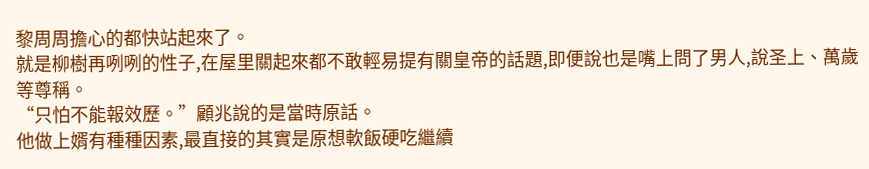黎周周擔心的都快站起來了。
就是柳樹再咧咧的性子,在屋里關起來都不敢輕易提有關皇帝的話題,即便說也是嘴上問了男人,說圣上、萬歲等尊稱。
“只怕不能報效歷。”顧兆說的是當時原話。
他做上婿有種種因素,最直接的其實是原想軟飯硬吃繼續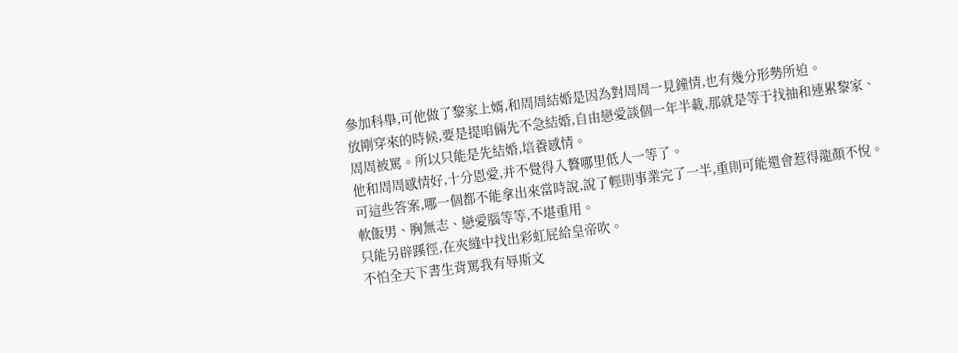參加科舉,可他做了黎家上婿,和周周結婚是因為對周周一見鐘情,也有幾分形勢所迫。
放剛穿來的時候,要是提咱倆先不急結婚,自由戀愛談個一年半載,那就是等于找抽和連累黎家、周周被罵。所以只能是先結婚,培養感情。
他和周周感情好,十分恩愛,并不覺得入贅哪里低人一等了。
可這些答案,哪一個都不能拿出來當時說,說了輕則事業完了一半,重則可能還會惹得龍顏不悅。
軟飯男、胸無志、戀愛腦等等,不堪重用。
只能另辟蹊徑,在夾縫中找出彩虹屁給皇帝吹。
不怕全天下書生背罵我有辱斯文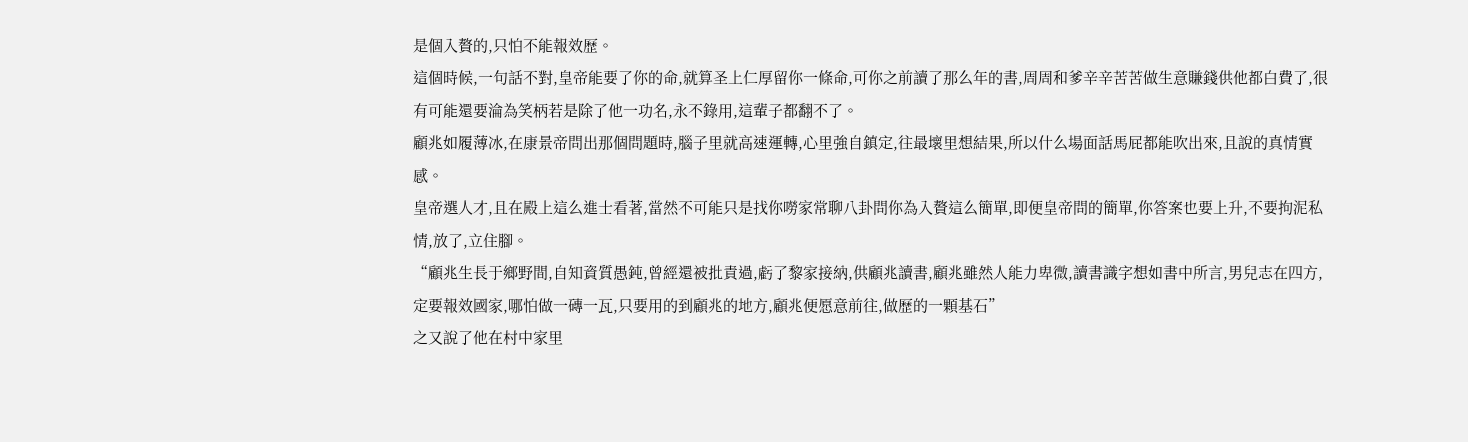是個入贅的,只怕不能報效歷。
這個時候,一句話不對,皇帝能要了你的命,就算圣上仁厚留你一條命,可你之前讀了那么年的書,周周和爹辛辛苦苦做生意賺錢供他都白費了,很有可能還要淪為笑柄若是除了他一功名,永不錄用,這輩子都翻不了。
顧兆如履薄冰,在康景帝問出那個問題時,腦子里就高速運轉,心里強自鎮定,往最壞里想結果,所以什么場面話馬屁都能吹出來,且說的真情實感。
皇帝選人才,且在殿上這么進士看著,當然不可能只是找你嘮家常聊八卦問你為入贅這么簡單,即便皇帝問的簡單,你答案也要上升,不要拘泥私情,放了,立住腳。
“顧兆生長于鄉野間,自知資質愚鈍,曾經還被批責過,虧了黎家接納,供顧兆讀書,顧兆雖然人能力卑微,讀書識字想如書中所言,男兒志在四方,定要報效國家,哪怕做一磚一瓦,只要用的到顧兆的地方,顧兆便愿意前往,做歷的一顆基石”
之又說了他在村中家里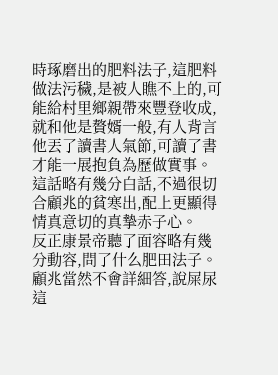時琢磨出的肥料法子,這肥料做法污穢,是被人瞧不上的,可能給村里鄉親帶來豐登收成,就和他是贅婿一般,有人背言他丟了讀書人氣節,可讀了書才能一展抱負為歷做實事。
這話略有幾分白話,不過很切合顧兆的貧寒出,配上更顯得情真意切的真摯赤子心。
反正康景帝聽了面容略有幾分動容,問了什么肥田法子。
顧兆當然不會詳細答,說屎尿這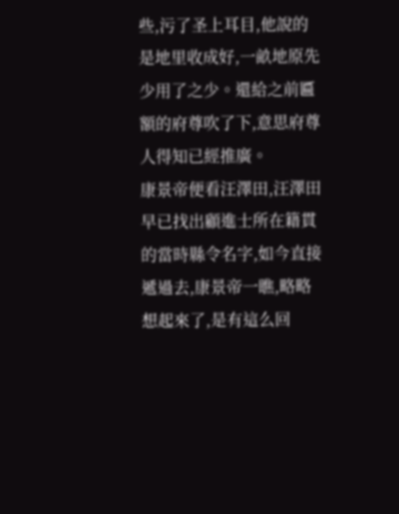些,污了圣上耳目,他說的是地里收成好,一畝地原先少用了之少。還給之前匾額的府尊吹了下,意思府尊人得知已經推廣。
康景帝便看汪澤田,汪澤田早已找出顧進士所在籍貫的當時縣令名字,如今直接遞過去,康景帝一瞧,略略想起來了,是有這么回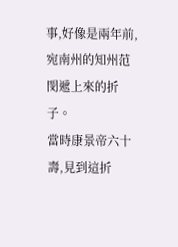事,好像是兩年前,宛南州的知州范閔遞上來的折子。
當時康景帝六十壽,見到這折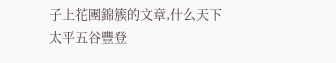子上花團錦簇的文章,什么天下太平五谷豐登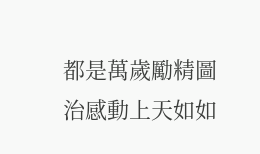都是萬歲勵精圖治感動上天如如